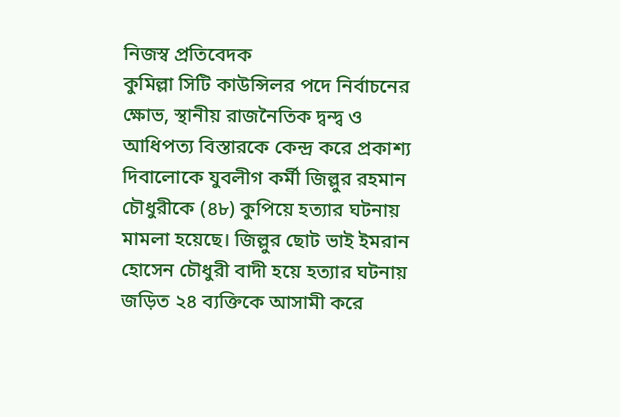নিজস্ব প্রতিবেদক
কুমিল্লা সিটি কাউন্সিলর পদে নির্বাচনের ক্ষোভ, স্থানীয় রাজনৈতিক দ্বন্দ্ব ও আধিপত্য বিস্তারকে কেন্দ্র করে প্রকাশ্য দিবালোকে যুবলীগ কর্মী জিল্লুর রহমান চৌধুরীকে (৪৮) কুপিয়ে হত্যার ঘটনায় মামলা হয়েছে। জিল্লুর ছোট ভাই ইমরান হোসেন চৌধুরী বাদী হয়ে হত্যার ঘটনায় জড়িত ২৪ ব্যক্তিকে আসামী করে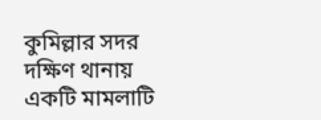কুমিল্লার সদর দক্ষিণ থানায় একটি মামলাটি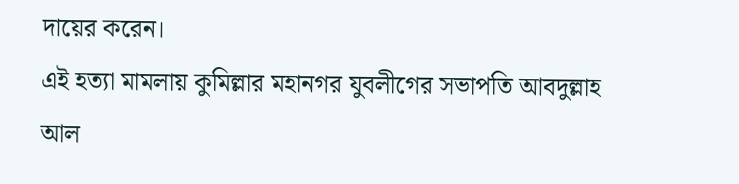দায়ের করেন।
এই হত্যা মামলায় কুমিল্লার মহানগর যুবলীগের সভাপতি আবদুল্লাহ আল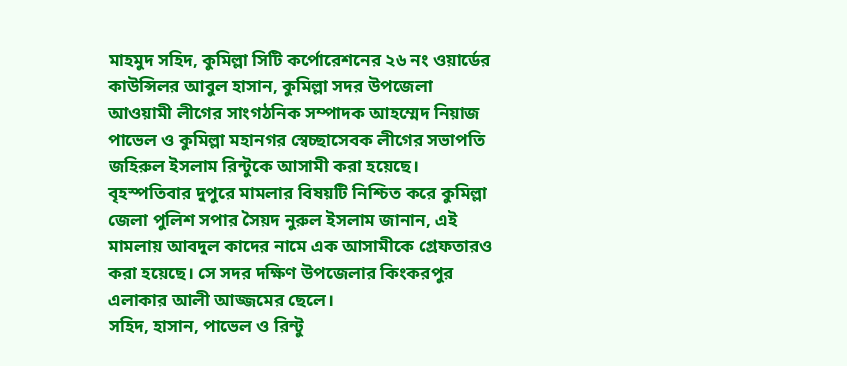মাহমুদ সহিদ, কুমিল্লা সিটি কর্পোরেশনের ২৬ নং ওয়ার্ডের কাউন্সিলর আবুল হাসান, কুমিল্লা সদর উপজেলা আওয়ামী লীগের সাংগঠনিক সম্পাদক আহম্মেদ নিয়াজ পাভেল ও কুমিল্লা মহানগর স্বেচ্ছাসেবক লীগের সভাপতি জহিরুল ইসলাম রিন্টুকে আসামী করা হয়েছে।
বৃহস্পতিবার দুপুরে মামলার বিষয়টি নিশ্চিত করে কুমিল্লা জেলা পুলিশ সপার সৈয়দ নুরুল ইসলাম জানান, এই মামলায় আবদুল কাদের নামে এক আসামীকে গ্রেফতারও করা হয়েছে। সে সদর দক্ষিণ উপজেলার কিংকরপুর এলাকার আলী আজ্জমের ছেলে।
সহিদ, হাসান, পাভেল ও রিন্টু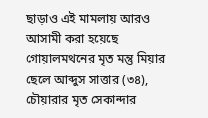ছাড়াও এই মামলায় আরও আসামী করা হয়েছে গোয়ালমথনের মৃত মন্তু মিয়ার ছেলে আব্দুস সাত্তার (৩৪), চৌয়ারার মৃত সেকান্দার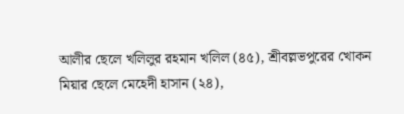আলীর ছেলে খলিলুর রহমান খলিল (৪৫), শ্রীবল্লভপুরের খোকন মিয়ার ছেলে মেহেদী হাসান (২৪),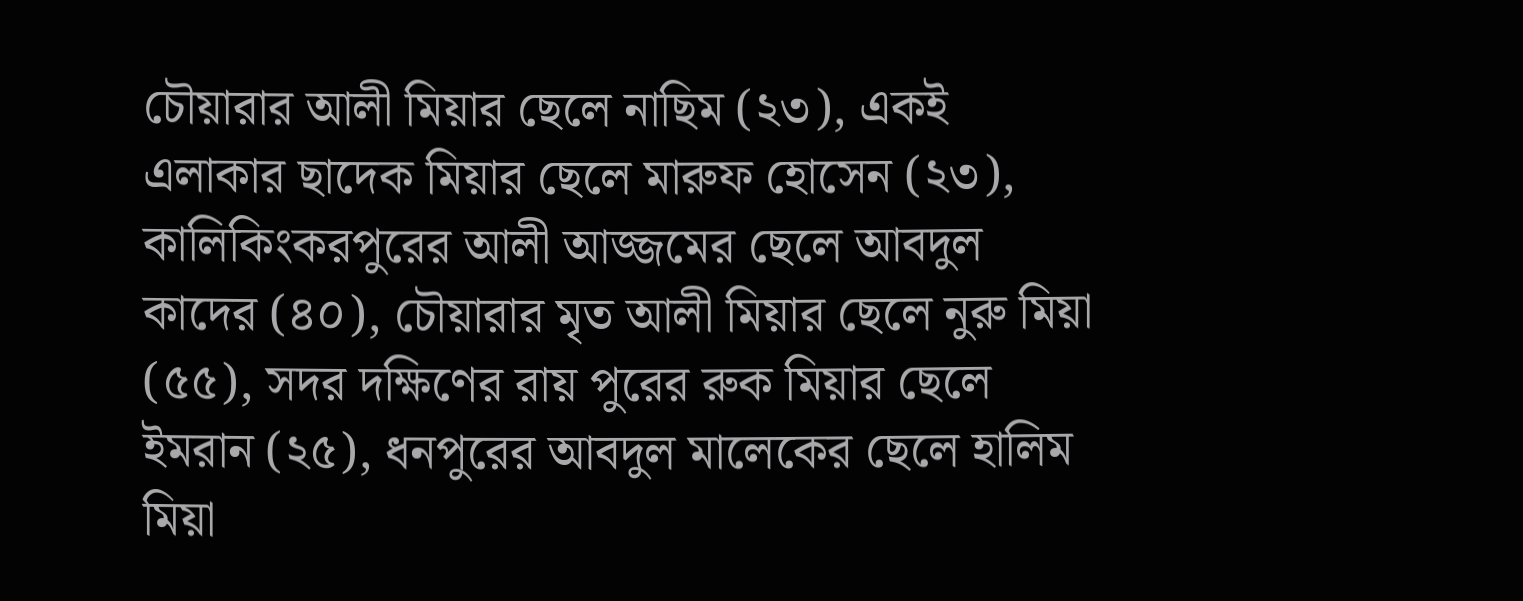চৌয়ারার আলী মিয়ার ছেলে নাছিম (২৩), একই এলাকার ছাদেক মিয়ার ছেলে মারুফ হোসেন (২৩), কালিকিংকরপুরের আলী আজ্জমের ছেলে আবদুল কাদের (৪০), চৌয়ারার মৃত আলী মিয়ার ছেলে নুরু মিয়া (৫৫), সদর দক্ষিণের রায় পুরের রুক মিয়ার ছেলে ইমরান (২৫), ধনপুরের আবদুল মালেকের ছেলে হালিম মিয়া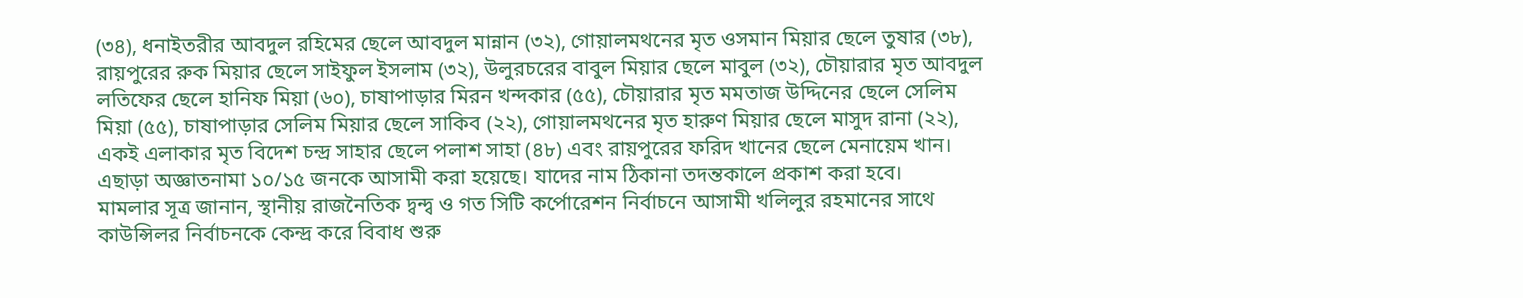(৩৪), ধনাইতরীর আবদুল রহিমের ছেলে আবদুল মান্নান (৩২), গোয়ালমথনের মৃত ওসমান মিয়ার ছেলে তুষার (৩৮), রায়পুরের রুক মিয়ার ছেলে সাইফুল ইসলাম (৩২), উলুরচরের বাবুল মিয়ার ছেলে মাবুল (৩২), চৌয়ারার মৃত আবদুল লতিফের ছেলে হানিফ মিয়া (৬০), চাষাপাড়ার মিরন খন্দকার (৫৫), চৌয়ারার মৃত মমতাজ উদ্দিনের ছেলে সেলিম মিয়া (৫৫), চাষাপাড়ার সেলিম মিয়ার ছেলে সাকিব (২২), গোয়ালমথনের মৃত হারুণ মিয়ার ছেলে মাসুদ রানা (২২), একই এলাকার মৃত বিদেশ চন্দ্র সাহার ছেলে পলাশ সাহা (৪৮) এবং রায়পুরের ফরিদ খানের ছেলে মেনায়েম খান। এছাড়া অজ্ঞাতনামা ১০/১৫ জনকে আসামী করা হয়েছে। যাদের নাম ঠিকানা তদন্তকালে প্রকাশ করা হবে।
মামলার সূত্র জানান, স্থানীয় রাজনৈতিক দ্বন্দ্ব ও গত সিটি কর্পোরেশন নির্বাচনে আসামী খলিলুর রহমানের সাথে কাউন্সিলর নির্বাচনকে কেন্দ্র করে বিবাধ শুরু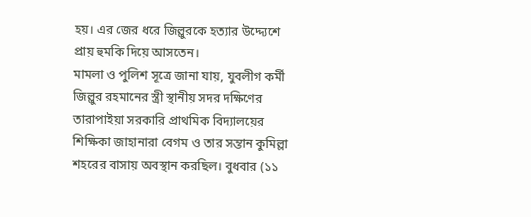হয়। এর জের ধরে জিল্লুরকে হত্যার উদ্দ্যেশে প্রায় হুমকি দিয়ে আসতেন।
মামলা ও পুলিশ সূত্রে জানা যায়, যুবলীগ কর্মী জিল্লুর রহমানের স্ত্রী স্থানীয় সদর দক্ষিণের তারাপাইয়া সরকারি প্রাথমিক বিদ্যালয়ের শিক্ষিকা জাহানারা বেগম ও তার সন্তান কুমিল্লা শহরের বাসায় অবস্থান করছিল। বুধবার (১১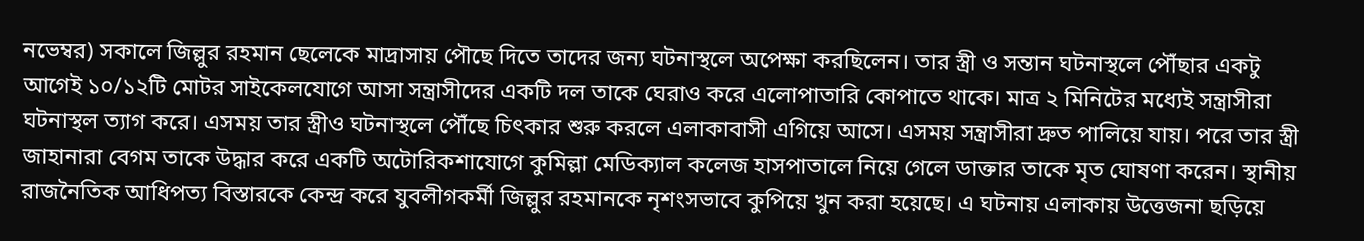নভেম্বর) সকালে জিল্লুর রহমান ছেলেকে মাদ্রাসায় পৌছে দিতে তাদের জন্য ঘটনাস্থলে অপেক্ষা করছিলেন। তার স্ত্রী ও সন্তান ঘটনাস্থলে পৌঁছার একটু আগেই ১০/১২টি মোটর সাইকেলযোগে আসা সন্ত্রাসীদের একটি দল তাকে ঘেরাও করে এলোপাতারি কোপাতে থাকে। মাত্র ২ মিনিটের মধ্যেই সন্ত্রাসীরা ঘটনাস্থল ত্যাগ করে। এসময় তার স্ত্রীও ঘটনাস্থলে পৌঁছে চিৎকার শুরু করলে এলাকাবাসী এগিয়ে আসে। এসময় সন্ত্রাসীরা দ্রুত পালিয়ে যায়। পরে তার স্ত্রী জাহানারা বেগম তাকে উদ্ধার করে একটি অটোরিকশাযোগে কুমিল্লা মেডিক্যাল কলেজ হাসপাতালে নিয়ে গেলে ডাক্তার তাকে মৃত ঘোষণা করেন। স্থানীয় রাজনৈতিক আধিপত্য বিস্তারকে কেন্দ্র করে যুবলীগকর্মী জিল্লুর রহমানকে নৃশংসভাবে কুপিয়ে খুন করা হয়েছে। এ ঘটনায় এলাকায় উত্তেজনা ছড়িয়ে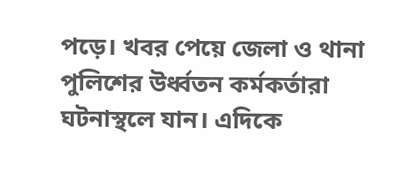পড়ে। খবর পেয়ে জেলা ও থানা পুলিশের উর্ধ্বতন কর্মকর্তারা ঘটনাস্থলে যান। এদিকে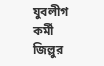যুবলীগ কর্মী জিল্লুর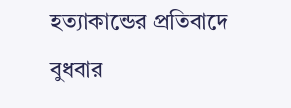হত্যাকান্ডের প্রতিবাদে বুধবার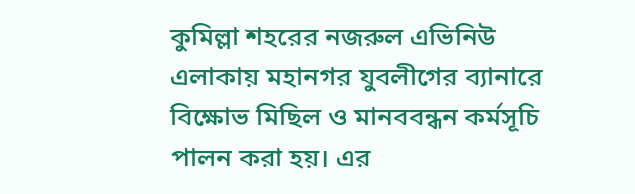কুমিল্লা শহরের নজরুল এভিনিউ এলাকায় মহানগর যুবলীগের ব্যানারে বিক্ষোভ মিছিল ও মানববন্ধন কর্মসূচি পালন করা হয়। এর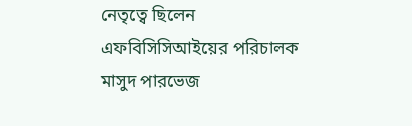নেতৃত্বে ছিলেন এফবিসিসিআইয়ের পরিচালক মাসুদ পারভেজ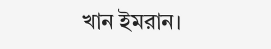খান ইমরান।